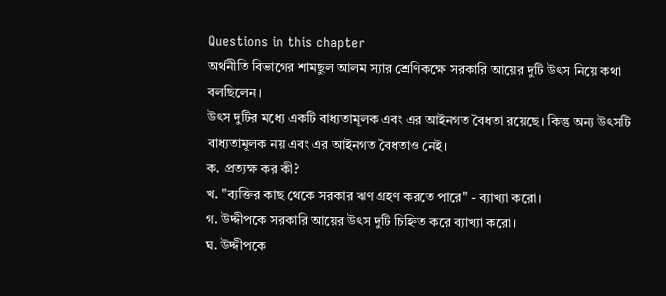Questions in this chapter
অর্থনীতি বিভাগের শামছুল আলম স্যার শ্রেণিকক্ষে সরকারি আয়ের দুটি উৎস নিয়ে কথা বলছিলেন।
উৎস দুটির মধ্যে একটি বাধ্যতামূলক এবং এর আইনগত বৈধতা রয়েছে। কিন্তু অন্য উৎসটি বাধ্যতামূলক নয় এবং এর আইনগত বৈধতাও নেই।
ক. প্রত্যক্ষ কর কী?
খ. "ব্যক্তির কাছ থেকে সরকার ঋণ গ্রহণ করতে পারে" - ব্যাখ্যা করো।
গ. উদ্দীপকে সরকারি আয়ের উৎস দুটি চিহ্নিত করে ব্যাখ্যা করো।
ঘ. উদ্দীপকে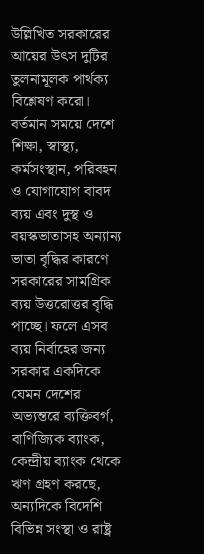উল্লিখিত সরকারের আয়ের উৎস দুটির তুলনামূলক পার্থক্য বিশ্লেষণ করো।
বর্তমান সময়ে দেশে শিক্ষা, স্বাস্থ্য, কর্মসংস্থান, পরিবহন ও যোগাযোগ বাবদ ব্যয় এবং দুস্থ ও বয়স্কভাতাসহ অন্যান্য ভাতা বৃদ্ধির কারণে সরকারের সামগ্রিক ব্যয় উত্তরোত্তর বৃদ্ধি পাচ্ছে। ফলে এসব ব্যয় নির্বাহের জন্য সরকার একদিকে যেমন দেশের অভ্যন্তরে ব্যক্তিবর্গ, বাণিজ্যিক ব্যাংক, কেন্দ্রীয় ব্যাংক থেকে ঋণ গ্রহণ করছে, অন্যদিকে বিদেশি বিভিন্ন সংস্থা ও রাষ্ট্র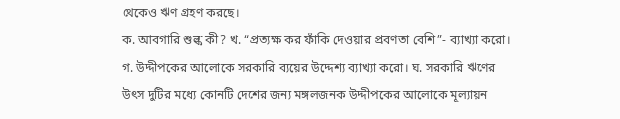থেকেও ঋণ গ্রহণ করছে।
ক. আবগারি শুল্ক কী? খ. “প্রত্যক্ষ কর ফাঁকি দেওয়ার প্রবণতা বেশি”- ব্যাখ্যা করো। গ. উদ্দীপকের আলোকে সরকারি ব্যয়ের উদ্দেশ্য ব্যাখ্যা করো। ঘ. সরকারি ঋণের উৎস দুটির মধ্যে কোনটি দেশের জন্য মঙ্গলজনক উদ্দীপকের আলোকে মূল্যায়ন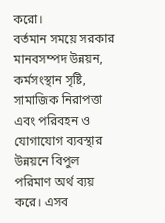করো।
বর্তমান সময়ে সরকার মানবসম্পদ উন্নয়ন, কর্মসংস্থান সৃষ্টি, সামাজিক নিরাপত্তা এবং পরিবহন ও যোগাযোগ ব্যবস্থার উন্নয়নে বিপুল পরিমাণ অর্থ ব্যয় করে। এসব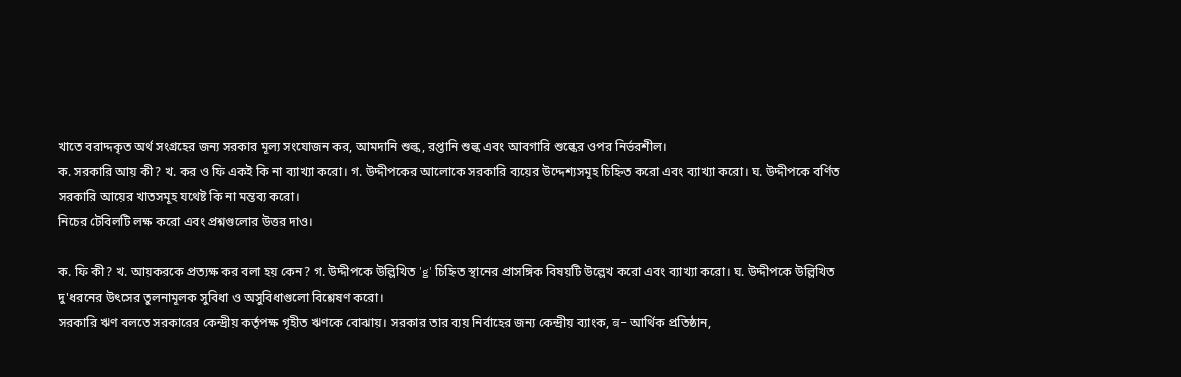খাতে বরাদ্দকৃত অর্থ সংগ্রহের জন্য সরকার মূল্য সংযোজন কর, আমদানি শুল্ক, রপ্তানি শুল্ক এবং আবগারি শুল্কের ওপর নির্ভরশীল।
ক. সরকারি আয় কী? খ. কর ও ফি একই কি না ব্যাখ্যা করো। গ. উদ্দীপকের আলোকে সরকারি ব্যয়ের উদ্দেশ্যসমূহ চিহ্নিত করো এবং ব্যাখ্যা করো। ঘ. উদ্দীপকে বর্ণিত সরকারি আয়ের খাতসমূহ যথেষ্ট কি না মন্তব্য করো।
নিচের টেবিলটি লক্ষ করো এবং প্রশ্নগুলোর উত্তর দাও।

ক. ফি কী? খ. আয়করকে প্রত্যক্ষ কর বলা হয় কেন? গ. উদ্দীপকে উল্লিখিত 'g' চিহ্নিত স্থানের প্রাসঙ্গিক বিষয়টি উল্লেখ করো এবং ব্যাখ্যা করো। ঘ. উদ্দীপকে উল্লিখিত দু'ধরনের উৎসের তুলনামূলক সুবিধা ও অসুবিধাগুলো বিশ্লেষণ করো।
সরকারি ঋণ বলতে সরকারের কেন্দ্রীয় কর্তৃপক্ষ গৃহীত ঋণকে বোঝায়। সরকার তার ব্যয় নির্বাহের জন্য কেন্দ্রীয় ব্যাংক, ब- আর্থিক প্রতিষ্ঠান,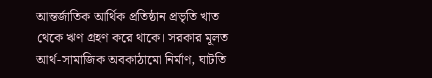আন্তর্জাতিক আর্থিক প্রতিষ্ঠান প্রভৃতি খাত থেকে ঋণ গ্রহণ করে থাকে। সরকার মূলত আর্থ-সামাজিক অবকাঠামো নির্মাণ, ঘাটতি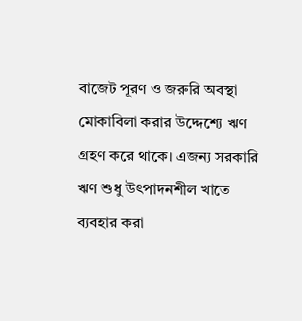বাজেট পূরণ ও জরুরি অবস্থা মোকাবিলা করার উদ্দেশ্যে ঋণ গ্রহণ করে থাকে। এজন্য সরকারি ঋণ শুধু উৎপাদনশীল খাতে ব্যবহার করা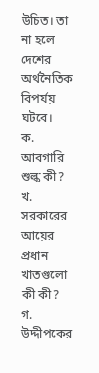উচিত। তা না হলে দেশের অর্থনৈতিক বিপর্যয় ঘটবে।
ক. আবগারি শুল্ক কী? খ. সরকারের আয়ের প্রধান খাতগুলো কী কী? গ. উদ্দীপকের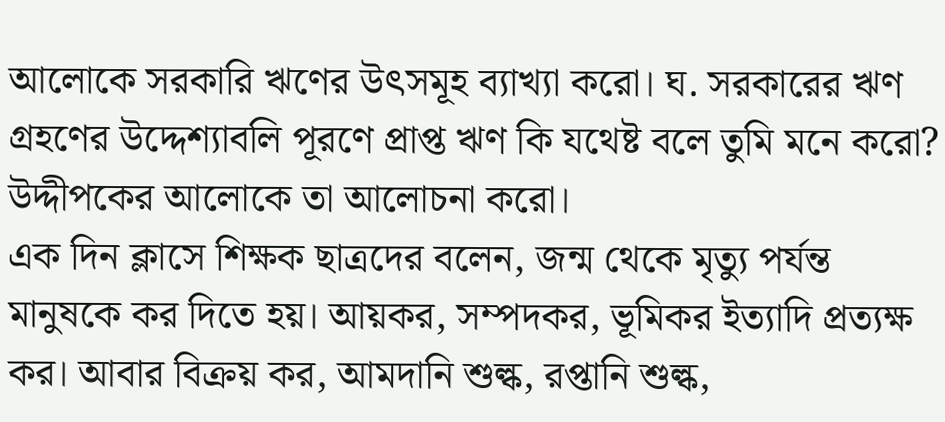আলোকে সরকারি ঋণের উৎসমূহ ব্যাখ্যা করো। ঘ. সরকারের ঋণ গ্রহণের উদ্দেশ্যাবলি পূরণে প্রাপ্ত ঋণ কি যথেষ্ট বলে তুমি মনে করো? উদ্দীপকের আলোকে তা আলোচনা করো।
এক দিন ক্লাসে শিক্ষক ছাত্রদের বলেন, জন্ম থেকে মৃত্যু পর্যন্ত মানুষকে কর দিতে হয়। আয়কর, সম্পদকর, ভূমিকর ইত্যাদি প্রত্যক্ষ কর। আবার বিক্রয় কর, আমদানি শুল্ক, রপ্তানি শুল্ক,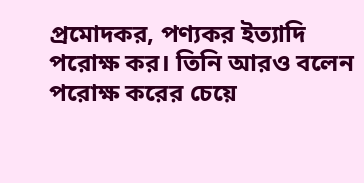প্রমোদকর, পণ্যকর ইত্যাদি পরোক্ষ কর। তিনি আরও বলেন পরোক্ষ করের চেয়ে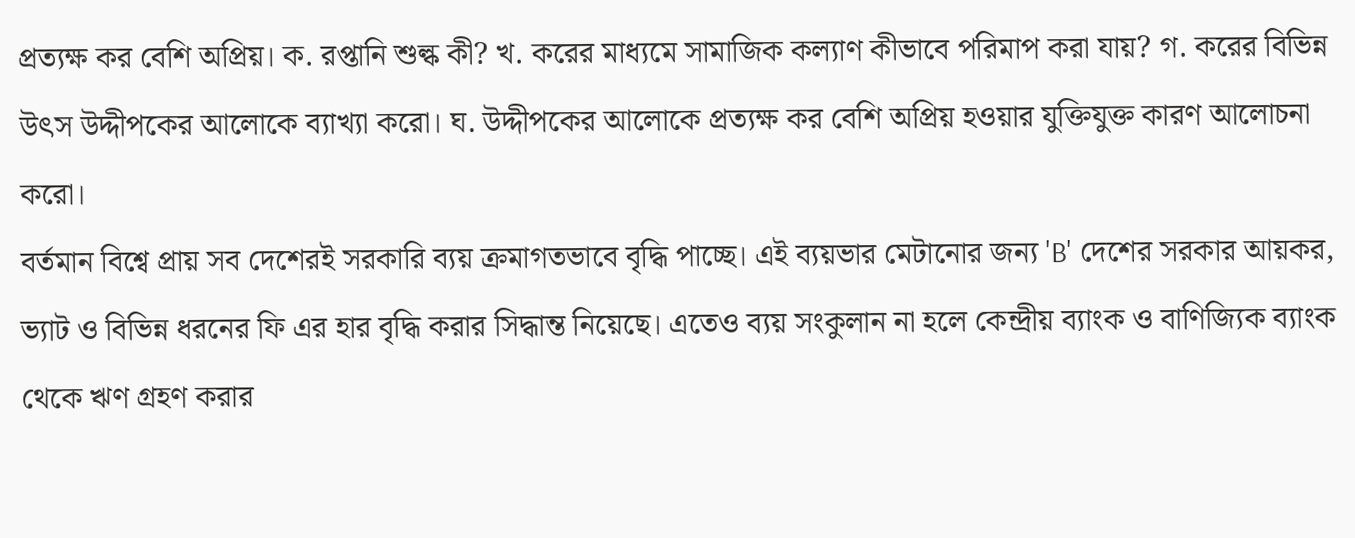প্রত্যক্ষ কর বেশি অপ্রিয়। ক. রপ্তানি শুল্ক কী? খ. করের মাধ্যমে সামাজিক কল্যাণ কীভাবে পরিমাপ করা যায়? গ. করের বিভিন্ন উৎস উদ্দীপকের আলোকে ব্যাখ্যা করো। ঘ. উদ্দীপকের আলোকে প্রত্যক্ষ কর বেশি অপ্রিয় হওয়ার যুক্তিযুক্ত কারণ আলোচনা করো।
বর্তমান বিশ্বে প্রায় সব দেশেরই সরকারি ব্যয় ক্রমাগতভাবে বৃদ্ধি পাচ্ছে। এই ব্যয়ভার মেটানোর জন্য 'B' দেশের সরকার আয়কর, ভ্যাট ও বিভিন্ন ধরনের ফি এর হার বৃদ্ধি করার সিদ্ধান্ত নিয়েছে। এতেও ব্যয় সংকুলান না হলে কেন্দ্রীয় ব্যাংক ও বাণিজ্যিক ব্যাংক থেকে ঋণ গ্রহণ করার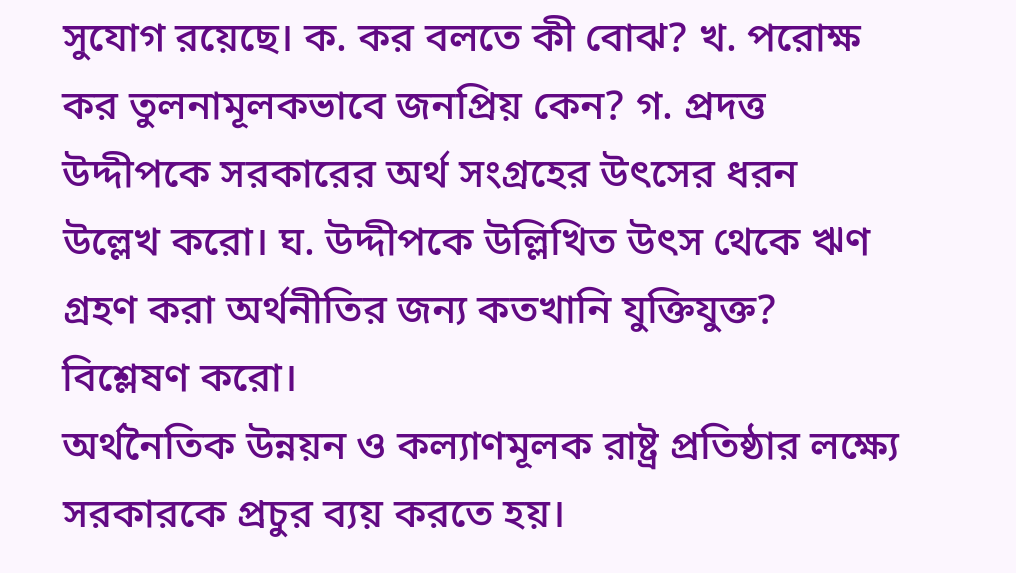সুযোগ রয়েছে। ক. কর বলতে কী বোঝ? খ. পরোক্ষ কর তুলনামূলকভাবে জনপ্রিয় কেন? গ. প্রদত্ত উদ্দীপকে সরকারের অর্থ সংগ্রহের উৎসের ধরন উল্লেখ করো। ঘ. উদ্দীপকে উল্লিখিত উৎস থেকে ঋণ গ্রহণ করা অর্থনীতির জন্য কতখানি যুক্তিযুক্ত? বিশ্লেষণ করো।
অর্থনৈতিক উন্নয়ন ও কল্যাণমূলক রাষ্ট্র প্রতিষ্ঠার লক্ষ্যে সরকারকে প্রচুর ব্যয় করতে হয়।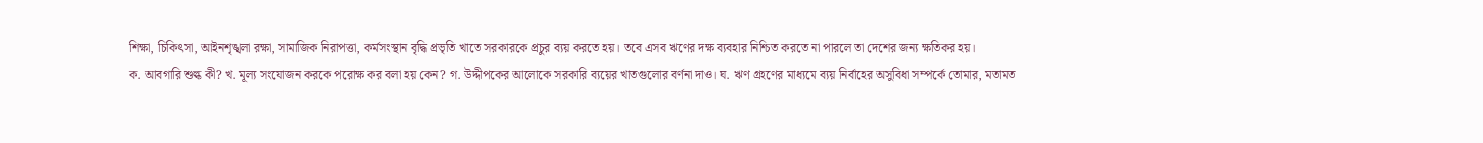শিক্ষা, চিকিৎসা, আইনশৃঙ্খলা রক্ষা, সামাজিক নিরাপত্তা, কর্মসংস্থান বৃদ্ধি প্রভৃতি খাতে সরকারকে প্রচুর ব্যয় করতে হয়। তবে এসব ঋণের দক্ষ ব্যবহার নিশ্চিত করতে না পারলে তা দেশের জন্য ক্ষতিকর হয়।
ক. আবগারি শুল্ক কী? খ. মূল্য সংযোজন করকে পরোক্ষ কর বলা হয় কেন? গ. উদ্দীপকের আলোকে সরকারি ব্যয়ের খাতগুলোর বর্ণনা দাও। ঘ. ঋণ গ্রহণের মাধ্যমে ব্যয় নির্বাহের অসুবিধা সম্পর্কে তোমার, মতামত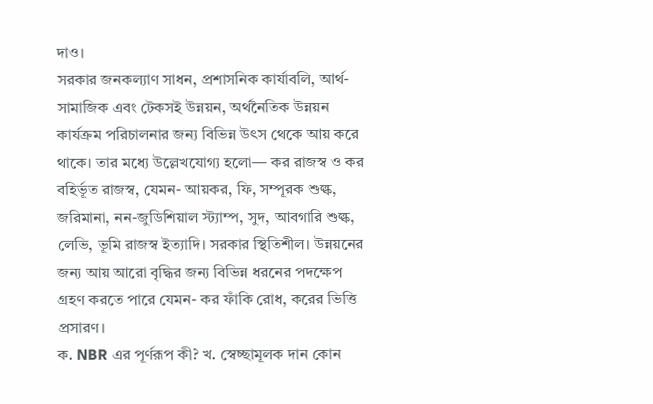দাও।
সরকার জনকল্যাণ সাধন, প্রশাসনিক কার্যাবলি, আর্থ- সামাজিক এবং টেকসই উন্নয়ন, অর্থনৈতিক উন্নয়ন কার্যক্রম পরিচালনার জন্য বিভিন্ন উৎস থেকে আয় করে থাকে। তার মধ্যে উল্লেখযোগ্য হলো— কর রাজস্ব ও কর বহির্ভূত রাজস্ব, যেমন- আয়কর, ফি, সম্পূরক শুল্ক, জরিমানা, নন-জুডিশিয়াল স্ট্যাম্প, সুদ, আবগারি শুল্ক, লেভি, ভূমি রাজস্ব ইত্যাদি। সরকার স্থিতিশীল। উন্নয়নের জন্য আয় আরো বৃদ্ধির জন্য বিভিন্ন ধরনের পদক্ষেপ গ্রহণ করতে পারে যেমন- কর ফাঁকি রোধ, করের ভিত্তি প্রসারণ।
ক. NBR এর পূর্ণরূপ কী? খ. স্বেচ্ছামূলক দান কোন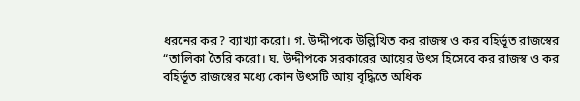ধরনের কর? ব্যাখ্যা করো। গ. উদ্দীপকে উল্লিখিত কর রাজস্ব ও কর বহির্ভূত রাজস্বের “তালিকা তৈরি করো। ঘ. উদ্দীপকে সরকারের আয়ের উৎস হিসেবে কর রাজস্ব ও কর বহির্ভূত রাজস্বের মধ্যে কোন উৎসটি আয় বৃদ্ধিতে অধিক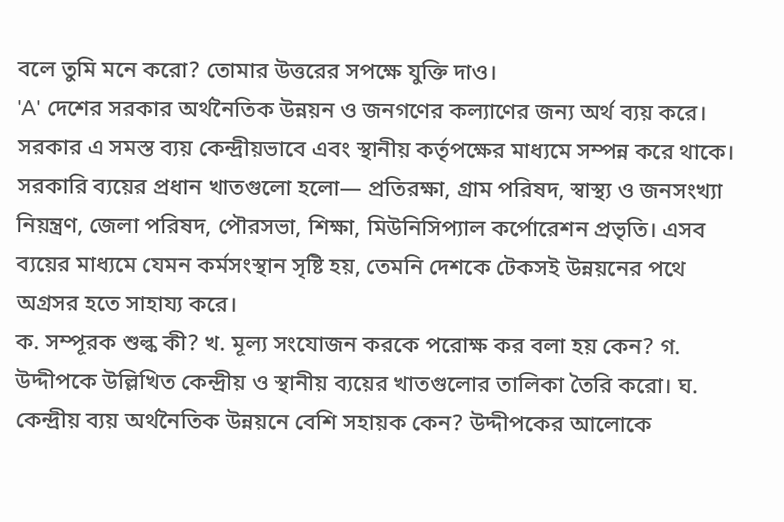বলে তুমি মনে করো? তোমার উত্তরের সপক্ষে যুক্তি দাও।
'A' দেশের সরকার অর্থনৈতিক উন্নয়ন ও জনগণের কল্যাণের জন্য অর্থ ব্যয় করে। সরকার এ সমস্ত ব্যয় কেন্দ্রীয়ভাবে এবং স্থানীয় কর্তৃপক্ষের মাধ্যমে সম্পন্ন করে থাকে। সরকারি ব্যয়ের প্রধান খাতগুলো হলো— প্রতিরক্ষা, গ্রাম পরিষদ, স্বাস্থ্য ও জনসংখ্যা নিয়ন্ত্রণ, জেলা পরিষদ, পৌরসভা, শিক্ষা, মিউনিসিপ্যাল কর্পোরেশন প্রভৃতি। এসব ব্যয়ের মাধ্যমে যেমন কর্মসংস্থান সৃষ্টি হয়, তেমনি দেশকে টেকসই উন্নয়নের পথে অগ্রসর হতে সাহায্য করে।
ক. সম্পূরক শুল্ক কী? খ. মূল্য সংযোজন করকে পরোক্ষ কর বলা হয় কেন? গ. উদ্দীপকে উল্লিখিত কেন্দ্রীয় ও স্থানীয় ব্যয়ের খাতগুলোর তালিকা তৈরি করো। ঘ. কেন্দ্রীয় ব্যয় অর্থনৈতিক উন্নয়নে বেশি সহায়ক কেন? উদ্দীপকের আলোকে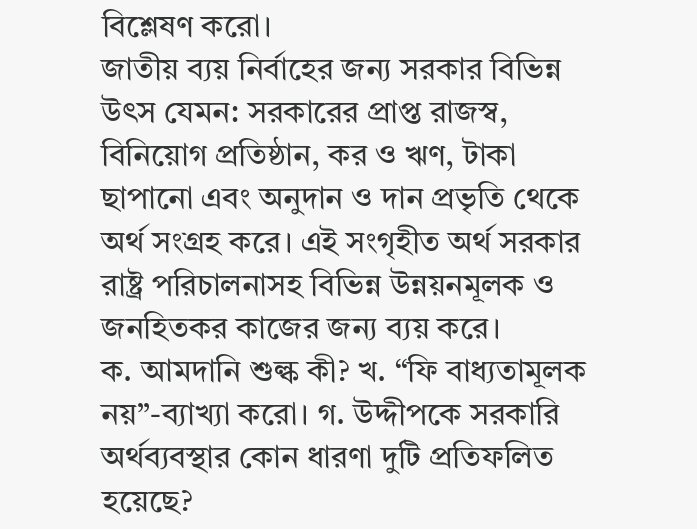বিশ্লেষণ করো।
জাতীয় ব্যয় নির্বাহের জন্য সরকার বিভিন্ন উৎস যেমন: সরকারের প্রাপ্ত রাজস্ব, বিনিয়োগ প্রতিষ্ঠান, কর ও ঋণ, টাকা ছাপানো এবং অনুদান ও দান প্রভৃতি থেকে অর্থ সংগ্রহ করে। এই সংগৃহীত অর্থ সরকার রাষ্ট্র পরিচালনাসহ বিভিন্ন উন্নয়নমূলক ও জনহিতকর কাজের জন্য ব্যয় করে।
ক. আমদানি শুল্ক কী? খ. “ফি বাধ্যতামূলক নয়”-ব্যাখ্যা করো। গ. উদ্দীপকে সরকারি অর্থব্যবস্থার কোন ধারণা দুটি প্রতিফলিত হয়েছে?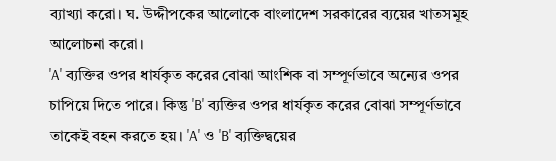ব্যাখ্যা করো। ঘ. উদ্দীপকের আলোকে বাংলাদেশ সরকারের ব্যয়ের খাতসমূহ আলোচনা করো।
'A' ব্যক্তির ওপর ধার্যকৃত করের বোঝা আংশিক বা সম্পূর্ণভাবে অন্যের ওপর চাপিয়ে দিতে পারে। কিন্তু 'B' ব্যক্তির ওপর ধার্যকৃত করের বোঝা সম্পূর্ণভাবে তাকেই বহন করতে হয়। 'A' ও 'B' ব্যক্তিদ্বয়ের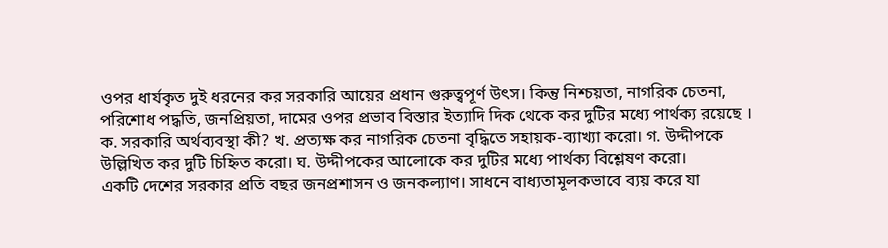ওপর ধার্যকৃত দুই ধরনের কর সরকারি আয়ের প্রধান গুরুত্বপূর্ণ উৎস। কিন্তু নিশ্চয়তা, নাগরিক চেতনা, পরিশোধ পদ্ধতি, জনপ্রিয়তা, দামের ওপর প্রভাব বিস্তার ইত্যাদি দিক থেকে কর দুটির মধ্যে পার্থক্য রয়েছে ।
ক. সরকারি অর্থব্যবস্থা কী? খ. প্রত্যক্ষ কর নাগরিক চেতনা বৃদ্ধিতে সহায়ক-ব্যাখ্যা করো। গ. উদ্দীপকে উল্লিখিত কর দুটি চিহ্নিত করো। ঘ. উদ্দীপকের আলোকে কর দুটির মধ্যে পার্থক্য বিশ্লেষণ করো।
একটি দেশের সরকার প্রতি বছর জনপ্রশাসন ও জনকল্যাণ। সাধনে বাধ্যতামূলকভাবে ব্যয় করে যা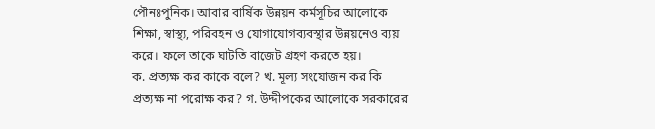পৌনঃপুনিক। আবার বার্ষিক উন্নয়ন কর্মসূচির আলোকে শিক্ষা, স্বাস্থ্য, পরিবহন ও যোগাযোগব্যবস্থার উন্নয়নেও ব্যয় করে। ফলে তাকে ঘাটতি বাজেট গ্রহণ করতে হয়।
ক. প্রত্যক্ষ কর কাকে বলে? খ. মূল্য সংযোজন কর কি প্রত্যক্ষ না পরোক্ষ কর? গ. উদ্দীপকের আলোকে সরকারের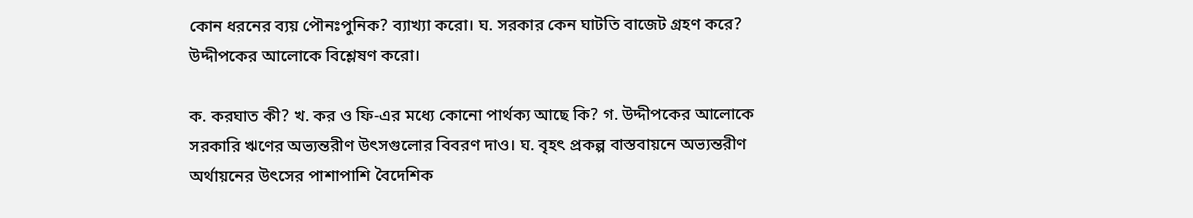কোন ধরনের ব্যয় পৌনঃপুনিক? ব্যাখ্যা করো। ঘ. সরকার কেন ঘাটতি বাজেট গ্রহণ করে? উদ্দীপকের আলোকে বিশ্লেষণ করো।

ক. করঘাত কী? খ. কর ও ফি-এর মধ্যে কোনো পার্থক্য আছে কি? গ. উদ্দীপকের আলোকে সরকারি ঋণের অভ্যন্তরীণ উৎসগুলোর বিবরণ দাও। ঘ. বৃহৎ প্রকল্প বাস্তবায়নে অভ্যন্তরীণ অর্থায়নের উৎসের পাশাপাশি বৈদেশিক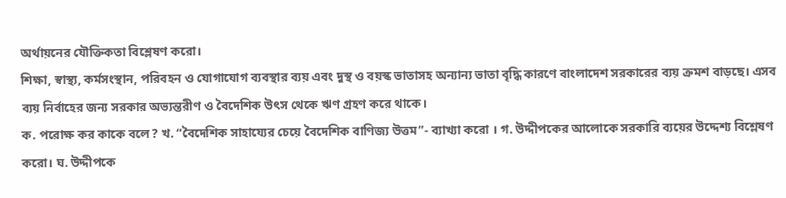অর্থায়নের যৌক্তিকতা বিশ্লেষণ করো।
শিক্ষা, স্বাস্থ্য, কর্মসংস্থান, পরিবহন ও যোগাযোগ ব্যবস্থার ব্যয় এবং দুস্থ ও বয়স্ক ভাতাসহ অন্যান্য ভাতা বৃদ্ধি কারণে বাংলাদেশ সরকারের ব্যয় ক্রমশ বাড়ছে। এসব ব্যয় নির্বাহের জন্য সরকার অভ্যন্তরীণ ও বৈদেশিক উৎস থেকে ঋণ গ্রহণ করে থাকে।
ক. পরোক্ষ কর কাকে বলে? খ. “বৈদেশিক সাহায্যের চেয়ে বৈদেশিক বাণিজ্য উত্তম”- ব্যাখ্যা করো । গ. উদ্দীপকের আলোকে সরকারি ব্যয়ের উদ্দেশ্য বিশ্লেষণ করো। ঘ. উদ্দীপকে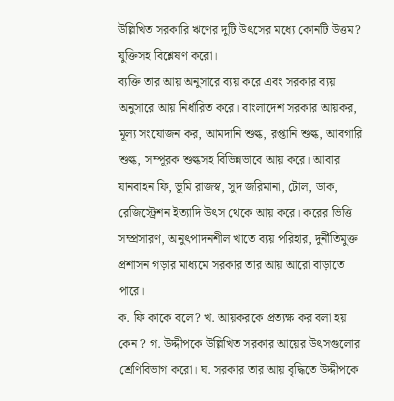উল্লিখিত সরকারি ঋণের দুটি উৎসের মধ্যে কোনটি উত্তম? যুক্তিসহ বিশ্লেষণ করো।
ব্যক্তি তার আয় অনুসারে ব্যয় করে এবং সরকার ব্যয় অনুসারে আয় নির্ধারিত করে। বাংলাদেশ সরকার আয়কর, মূল্য সংযোজন কর, আমদানি শুল্ক, রপ্তানি শুল্ক, আবগারি শুল্ক, সম্পূরক শুল্কসহ বিভিন্নভাবে আয় করে। আবার যানবাহন ফি, ভূমি রাজস্ব, সুদ জরিমানা, টোল, ডাক, রেজিস্ট্রেশন ইত্যাদি উৎস থেকে আয় করে। করের ভিত্তি সম্প্রসারণ, অনুৎপাদনশীল খাতে ব্যয় পরিহার, দুর্নীতিমুক্ত প্রশাসন গড়ার মাধ্যমে সরকার তার আয় আরো বাড়াতে পারে।
ক. ফি কাকে বলে? খ. আয়করকে প্রত্যক্ষ কর বলা হয় কেন ? গ. উদ্দীপকে উল্লিখিত সরকার আয়ের উৎসগুলোর শ্রেণিবিভাগ করো। ঘ. সরকার তার আয় বৃদ্ধিতে উদ্দীপকে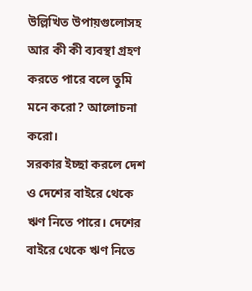উল্লিখিত উপায়গুলোসহ আর কী কী ব্যবস্থা গ্রহণ করতে পারে বলে তুমি মনে করো? আলোচনা করো।
সরকার ইচ্ছা করলে দেশ ও দেশের বাইরে থেকে ঋণ নিতে পারে। দেশের বাইরে থেকে ঋণ নিতে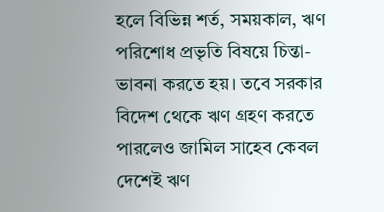হলে বিভিন্ন শর্ত, সময়কাল, ঋণ পরিশোধ প্রভৃতি বিষয়ে চিন্তা-ভাবনা করতে হয়। তবে সরকার বিদেশ থেকে ঋণ গ্রহণ করতে পারলেও জামিল সাহেব কেবল দেশেই ঋণ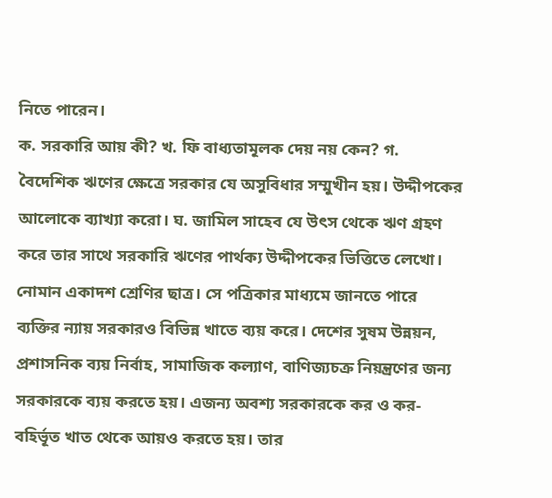নিতে পারেন।
ক. সরকারি আয় কী? খ. ফি বাধ্যতামূলক দেয় নয় কেন? গ. বৈদেশিক ঋণের ক্ষেত্রে সরকার যে অসুবিধার সম্মুখীন হয়। উদ্দীপকের আলোকে ব্যাখ্যা করো। ঘ. জামিল সাহেব যে উৎস থেকে ঋণ গ্রহণ করে তার সাথে সরকারি ঋণের পার্থক্য উদ্দীপকের ভিত্তিতে লেখো।
নোমান একাদশ শ্রেণির ছাত্র। সে পত্রিকার মাধ্যমে জানতে পারে ব্যক্তির ন্যায় সরকারও বিভিন্ন খাতে ব্যয় করে। দেশের সুষম উন্নয়ন, প্রশাসনিক ব্যয় নির্বাহ, সামাজিক কল্যাণ, বাণিজ্যচক্র নিয়ন্ত্রণের জন্য সরকারকে ব্যয় করতে হয়। এজন্য অবশ্য সরকারকে কর ও কর-বহির্ভূত খাত থেকে আয়ও করতে হয়। তার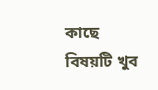কাছে বিষয়টি খুব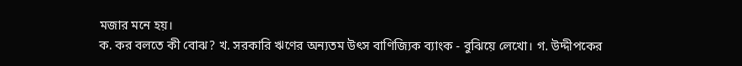মজার মনে হয়।
ক. কর বলতে কী বোঝ? খ. সরকারি ঋণের অন্যতম উৎস বাণিজ্যিক ব্যাংক - বুঝিয়ে লেখো। গ. উদ্দীপকের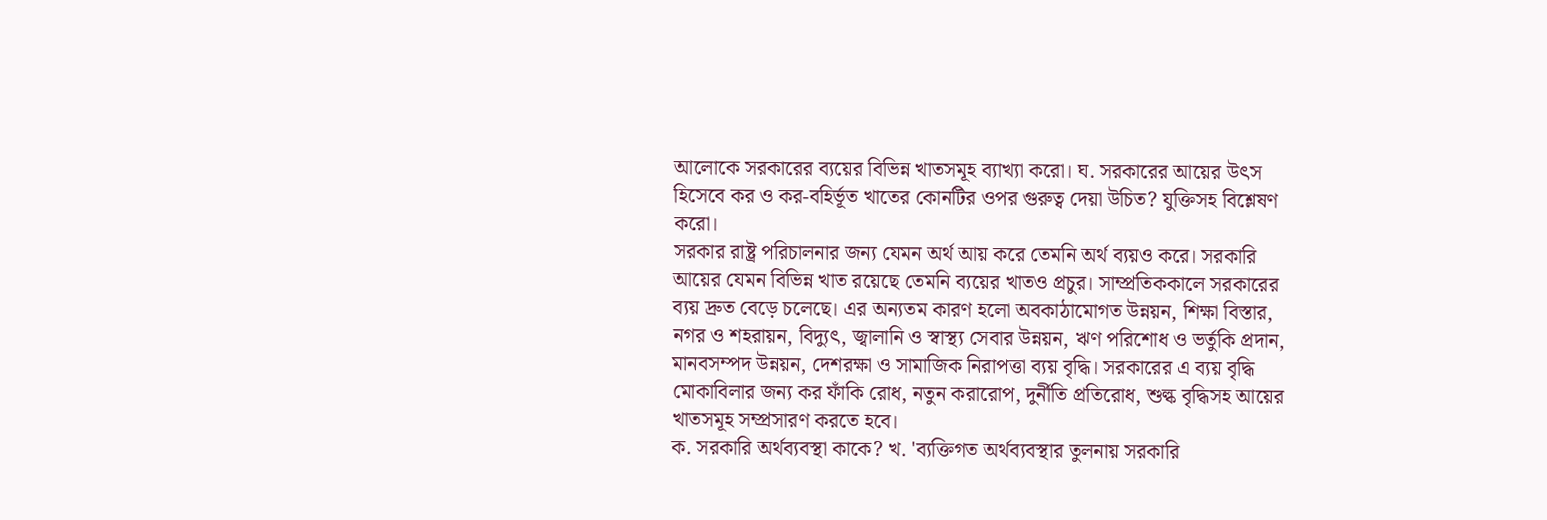আলোকে সরকারের ব্যয়ের বিভিন্ন খাতসমূহ ব্যাখ্যা করো। ঘ. সরকারের আয়ের উৎস হিসেবে কর ও কর-বহির্ভূত খাতের কোনটির ওপর গুরুত্ব দেয়া উচিত? যুক্তিসহ বিশ্লেষণ করো।
সরকার রাষ্ট্র পরিচালনার জন্য যেমন অর্থ আয় করে তেমনি অর্থ ব্যয়ও করে। সরকারি আয়ের যেমন বিভিন্ন খাত রয়েছে তেমনি ব্যয়ের খাতও প্রচুর। সাম্প্রতিককালে সরকারের ব্যয় দ্রুত বেড়ে চলেছে। এর অন্যতম কারণ হলো অবকাঠামোগত উন্নয়ন, শিক্ষা বিস্তার, নগর ও শহরায়ন, বিদ্যুৎ, জ্বালানি ও স্বাস্থ্য সেবার উন্নয়ন, ঋণ পরিশোধ ও ভর্তুকি প্রদান, মানবসম্পদ উন্নয়ন, দেশরক্ষা ও সামাজিক নিরাপত্তা ব্যয় বৃদ্ধি। সরকারের এ ব্যয় বৃদ্ধি মোকাবিলার জন্য কর ফাঁকি রোধ, নতুন করারোপ, দুর্নীতি প্রতিরোধ, শুল্ক বৃদ্ধিসহ আয়ের খাতসমূহ সম্প্রসারণ করতে হবে।
ক. সরকারি অর্থব্যবস্থা কাকে? খ. 'ব্যক্তিগত অর্থব্যবস্থার তুলনায় সরকারি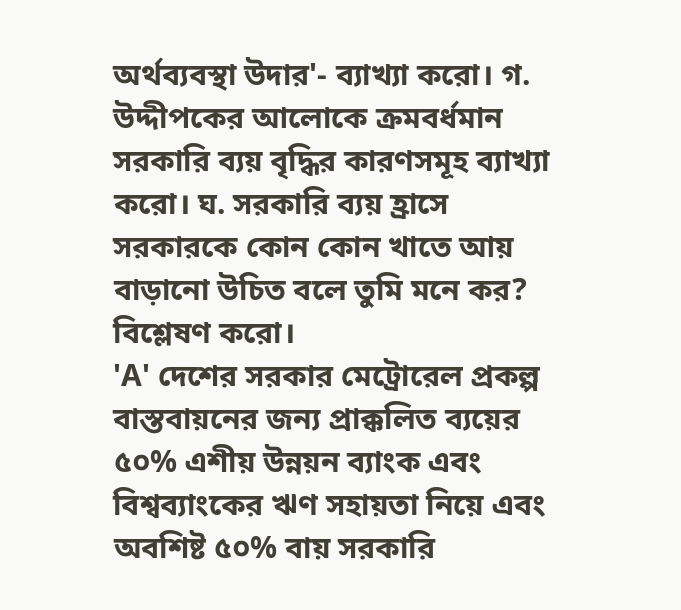অর্থব্যবস্থা উদার'- ব্যাখ্যা করো। গ. উদ্দীপকের আলোকে ক্রমবর্ধমান সরকারি ব্যয় বৃদ্ধির কারণসমূহ ব্যাখ্যা করো। ঘ. সরকারি ব্যয় হ্রাসে সরকারকে কোন কোন খাতে আয় বাড়ানো উচিত বলে তুমি মনে কর? বিশ্লেষণ করো।
'A' দেশের সরকার মেট্রোরেল প্রকল্প বাস্তবায়নের জন্য প্রাক্কলিত ব্যয়ের ৫০% এশীয় উন্নয়ন ব্যাংক এবং বিশ্বব্যাংকের ঋণ সহায়তা নিয়ে এবং অবশিষ্ট ৫০% বায় সরকারি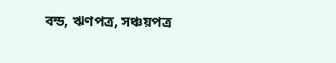বন্ড, ঋণপত্র, সঞ্চয়পত্র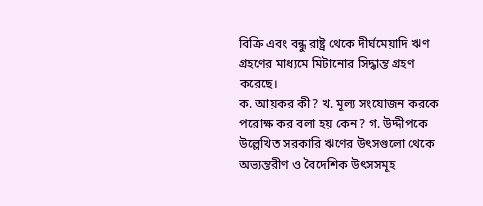বিক্রি এবং বন্ধু রাষ্ট্র থেকে দীর্ঘমেয়াদি ঋণ গ্রহণের মাধ্যমে মিটানোর সিদ্ধান্ত গ্রহণ করেছে।
ক. আয়কর কী? খ. মূল্য সংযোজন করকে পরোক্ষ কর বলা হয় কেন? গ. উদ্দীপকে উল্লেখিত সরকারি ঋণের উৎসগুলো থেকে অভ্যন্তরীণ ও বৈদেশিক উৎসসমূহ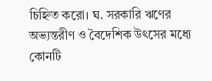চিহ্নিত করো। ঘ. সরকারি ঋণের অভ্যন্তরীণ ও বৈদেশিক উৎসের মধ্যে কোনটি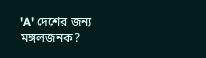'A' দেশের জন্য মঙ্গলজনক?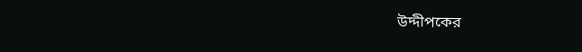উদ্দীপকের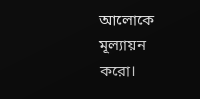আলোকে মূল্যায়ন করো।